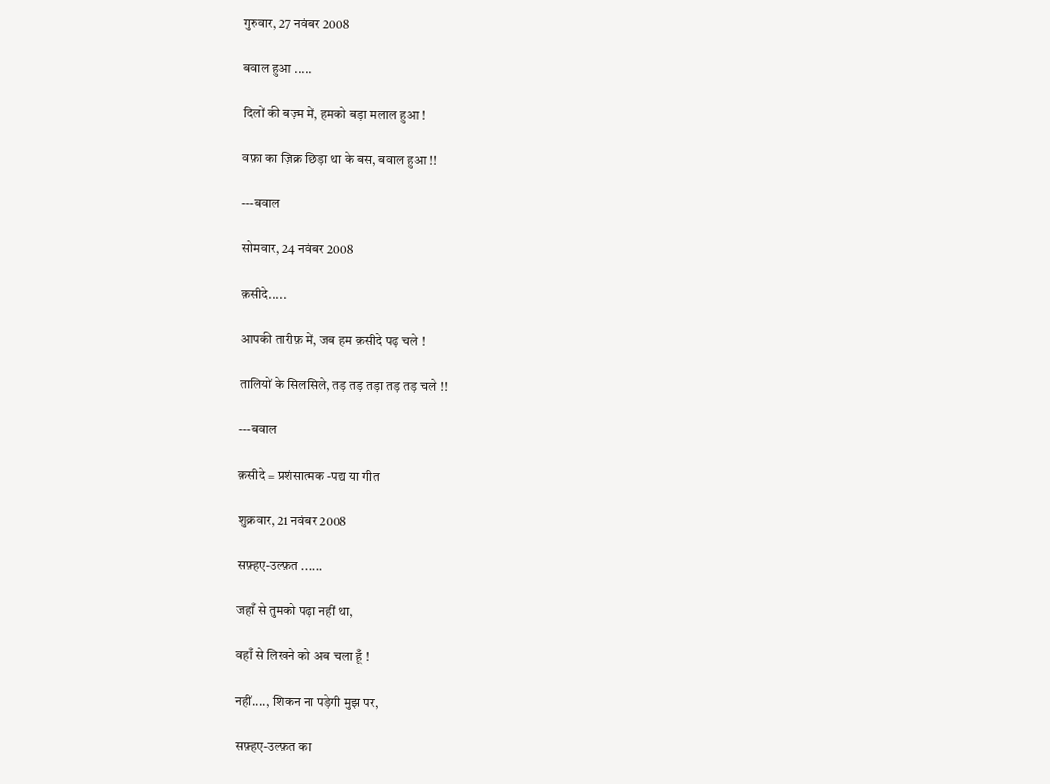गुरुवार, 27 नवंबर 2008

बवाल हुआ .....

दिलों की बज़्म में, हमको बड़ा मलाल हुआ !

वफ़ा का ज़िक्र छिड़ा था के बस, बवाल हुआ !!

---बवाल

सोमवार, 24 नवंबर 2008

क़सीदे.....

आपकी तारीफ़ में, जब हम क़सीदे पढ़ चले !

तालियों के सिलसिले, तड़ तड़ तड़ा तड़ तड़ चले !!

---बवाल

क़सीदे = प्रशंसात्मक -पद्य या गीत

शुक्रवार, 21 नवंबर 2008

सफ़्हए-उल्फ़त ......

जहाँ से तुमको पढ़ा नहीं था,

वहाँ से लिखने को अब चला हूँ !

नहीं...., शिकन ना पड़ेगी मुझ पर,

सफ़्हए-उल्फ़त का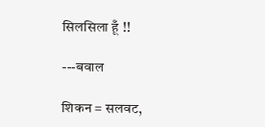सिलसिला हूँ !!

---बवाल

शिकन = सलवट,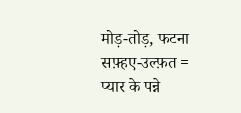मोड़-तोड़, फटना
सफ़्हए-उल्फ़त = प्यार के पन्ने